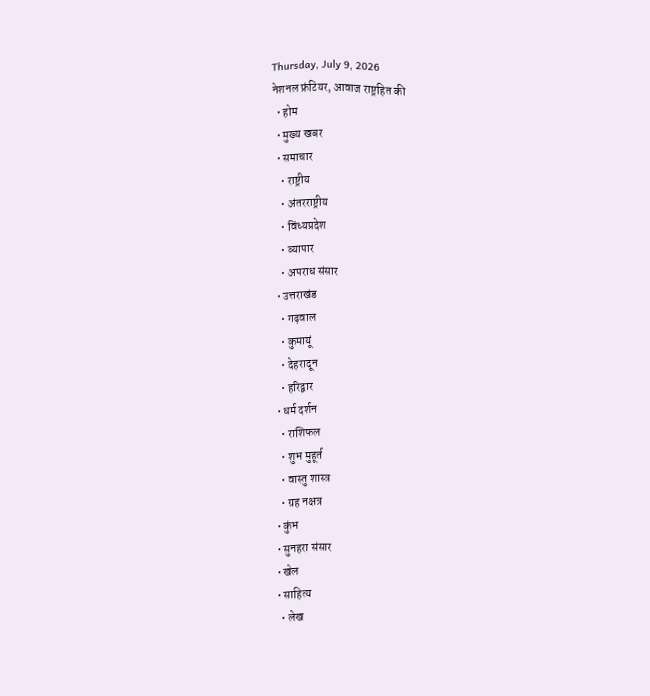Thursday, July 9, 2026
नेशनल फ्रंटियर, आवाज राष्ट्रहित की
  • होम
  • मुख्य खबर
  • समाचार
    • राष्ट्रीय
    • अंतरराष्ट्रीय
    • विंध्यप्रदेश
    • व्यापार
    • अपराध संसार
  • उत्तराखंड
    • गढ़वाल
    • कुमायूं
    • देहरादून
    • हरिद्वार
  • धर्म दर्शन
    • राशिफल
    • शुभ मुहूर्त
    • वास्तु शास्त्र
    • ग्रह नक्षत्र
  • कुंभ
  • सुनहरा संसार
  • खेल
  • साहित्य
    • लेख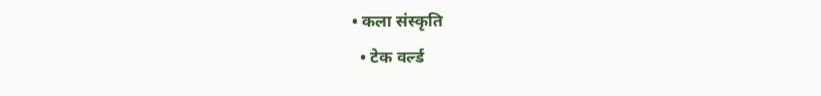• कला संस्कृति
  • टेक वर्ल्ड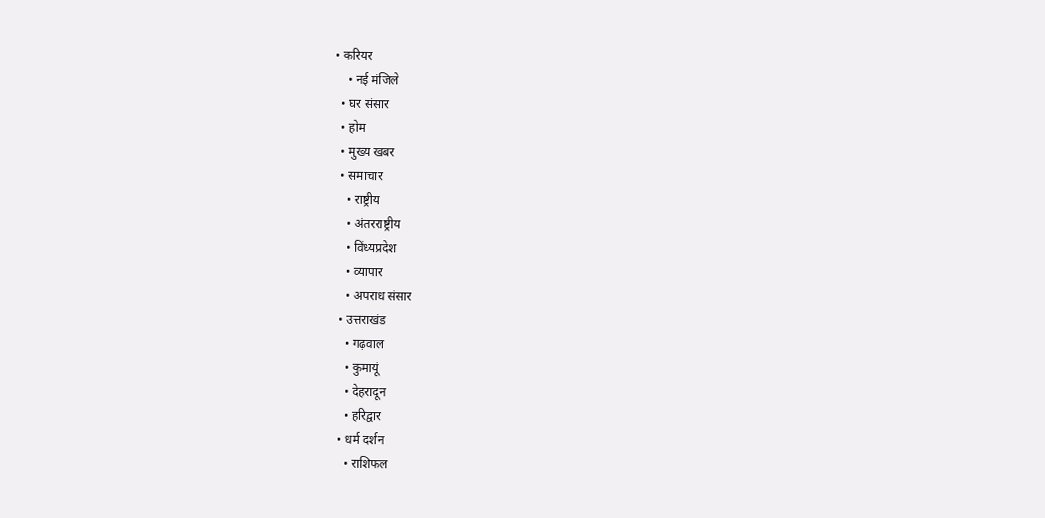• करियर
    • नई मंजिले
  • घर संसार
  • होम
  • मुख्य खबर
  • समाचार
    • राष्ट्रीय
    • अंतरराष्ट्रीय
    • विंध्यप्रदेश
    • व्यापार
    • अपराध संसार
  • उत्तराखंड
    • गढ़वाल
    • कुमायूं
    • देहरादून
    • हरिद्वार
  • धर्म दर्शन
    • राशिफल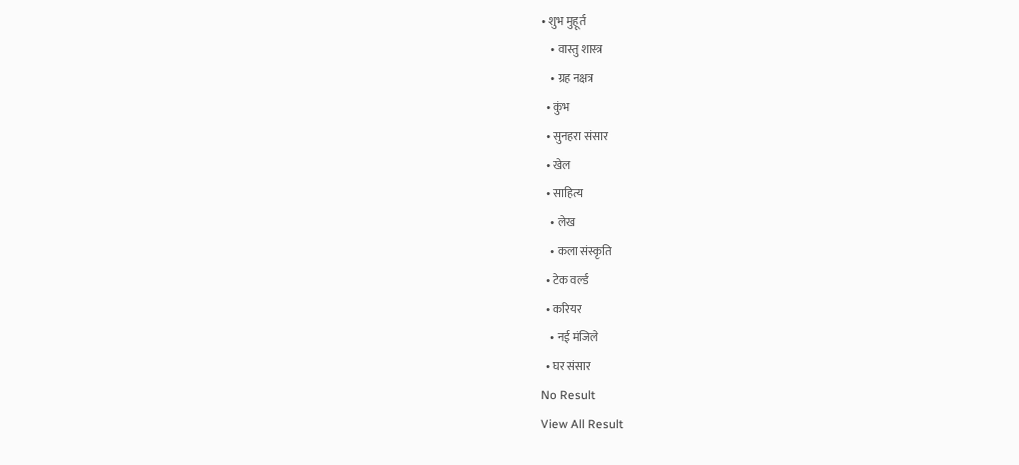• शुभ मुहूर्त
    • वास्तु शास्त्र
    • ग्रह नक्षत्र
  • कुंभ
  • सुनहरा संसार
  • खेल
  • साहित्य
    • लेख
    • कला संस्कृति
  • टेक वर्ल्ड
  • करियर
    • नई मंजिले
  • घर संसार
No Result
View All Result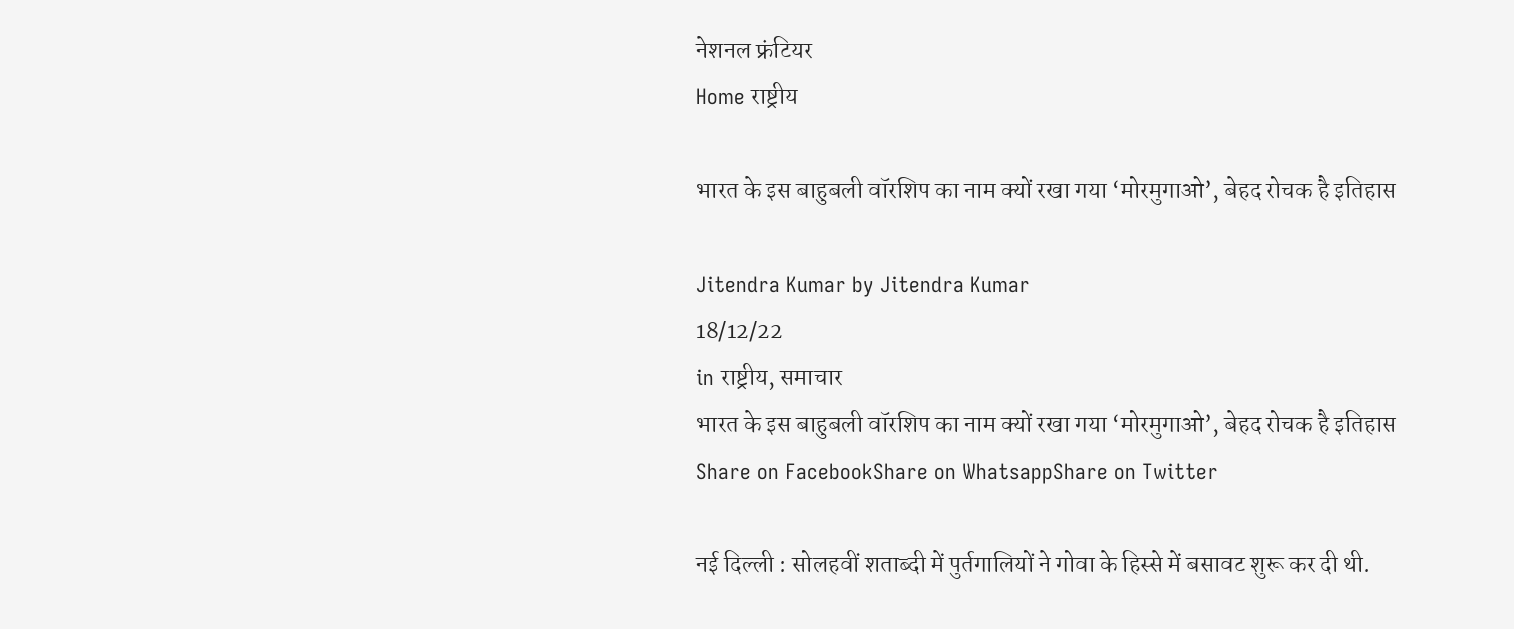नेशनल फ्रंटियर
Home राष्ट्रीय

भारत के इस बाहुबली वॉरशिप का नाम क्यों रखा गया ‘मोरमुगाओ’, बेहद रोचक है इतिहास

Jitendra Kumar by Jitendra Kumar
18/12/22
in राष्ट्रीय, समाचार
भारत के इस बाहुबली वॉरशिप का नाम क्यों रखा गया ‘मोरमुगाओ’, बेहद रोचक है इतिहास
Share on FacebookShare on WhatsappShare on Twitter

नई दिल्ली : सोलहवीं शताब्दी में पुर्तगालियों ने गोवा के हिस्से में बसावट शुरू कर दी थी.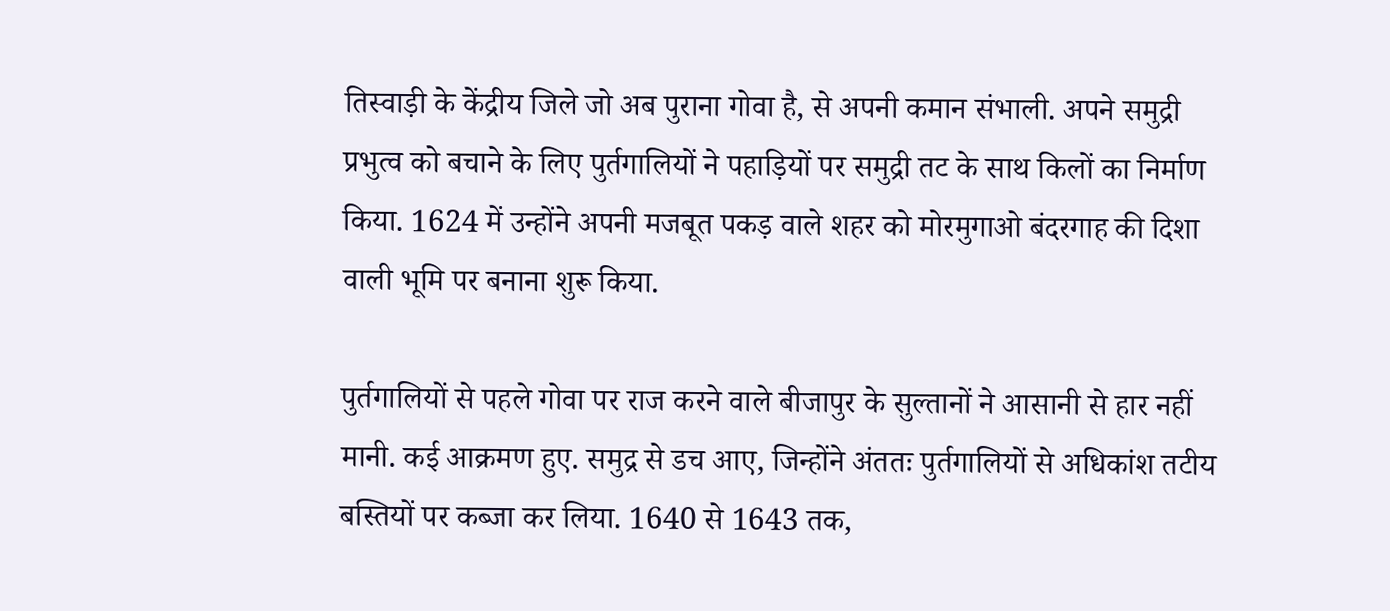तिस्वाड़ी के केंद्रीय जिले जो अब पुराना गोवा है, से अपनी कमान संभाली. अपने समुद्री प्रभुत्व को बचाने के लिए पुर्तगालियों ने पहाड़ियों पर समुद्री तट के साथ किलों का निर्माण किया. 1624 में उन्होंने अपनी मजबूत पकड़ वाले शहर को मोरमुगाओ बंदरगाह की दिशा वाली भूमि पर बनाना शुरू किया.

पुर्तगालियों से पहले गोवा पर राज करने वाले बीजापुर के सुल्तानों ने आसानी से हार नहीं मानी. कई आक्रमण हुए. समुद्र से डच आए, जिन्होंने अंततः पुर्तगालियों से अधिकांश तटीय बस्तियों पर कब्जा कर लिया. 1640 से 1643 तक,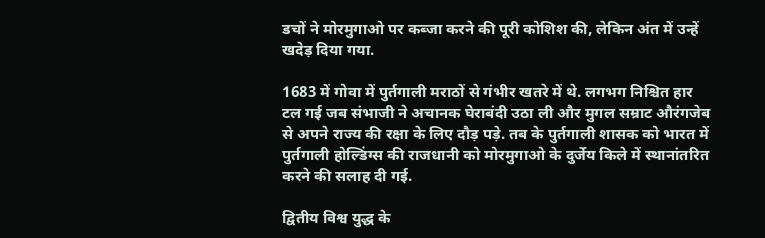डचों ने मोरमुगाओ पर कब्जा करने की पूरी कोशिश की, लेकिन अंत में उन्हें खदेड़ दिया गया.

1683 में गोवा में पुर्तगाली मराठों से गंभीर खतरे में थे. लगभग निश्चित हार टल गई जब संभाजी ने अचानक घेराबंदी उठा ली और मुगल सम्राट औरंगजेब से अपने राज्य की रक्षा के लिए दौड़ पड़े. तब के पुर्तगाली शासक को भारत में पुर्तगाली होल्डिंग्स की राजधानी को मोरमुगाओ के दुर्जेय किले में स्थानांतरित करने की सलाह दी गई.

द्वितीय विश्व युद्ध के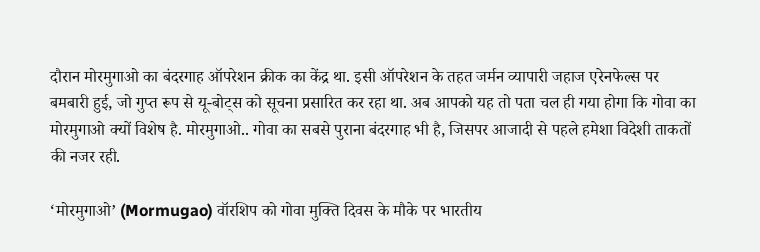दौरान मोरमुगाओ का बंदरगाह ऑपरेशन क्रीक का केंद्र था. इसी ऑपरेशन के तहत जर्मन व्यापारी जहाज एरेनफेल्स पर बमबारी हुई, जो गुप्त रूप से यू-बोट्स को सूचना प्रसारित कर रहा था. अब आपको यह तो पता चल ही गया होगा कि गोवा का मोरमुगाओ क्यों विशेष है. मोरमुगाओ.. गोवा का सबसे पुराना बंदरगाह भी है, जिसपर आजादी से पहले हमेशा विदेशी ताकतों की नजर रही.

‘मोरमुगाओ’ (Mormugao) वॉरशिप को गोवा मुक्ति दिवस के मौके पर भारतीय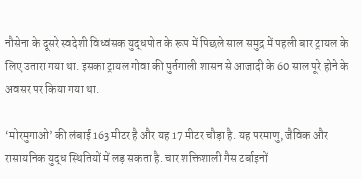नौसेना के दूसरे स्वदेशी विध्वंसक युद्धपोत के रूप में पिछले साल समुद्र में पहली बार ट्रायल के लिए उतारा गया था. इसका ट्रायल गोवा की पुर्तगाली शासन से आजादी के 60 साल पूरे होने के अवसर पर किया गया था.

‘मोरमुगाओ’ की लंबाई 163 मीटर है और यह 17 मीटर चौड़ा है. यह परमाणु, जैविक और रासायनिक युद्ध स्थितियों में लड़ सकता है. चार शक्तिशाली गैस टर्बाइनों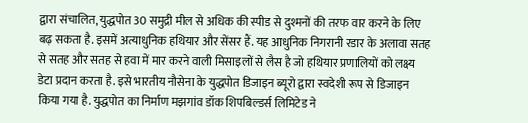द्वारा संचालित, युद्धपोत 30 समुद्री मील से अधिक की स्पीड से दुश्मनों की तरफ वार करने के लिए बढ़ सकता है. इसमें अत्याधुनिक हथियार और सेंसर हैं. यह आधुनिक निगरानी रडार के अलावा सतह से सतह और सतह से हवा में मार करने वाली मिसाइलों से लैस है जो हथियार प्रणालियों को लक्ष्य डेटा प्रदान करता है. इसे भारतीय नौसेना के युद्धपोत डिजाइन ब्यूरो द्वारा स्वदेशी रूप से डिजाइन किया गया है. युद्धपोत का निर्माण मझगांव डॉक शिपबिल्डर्स लिमिटेड ने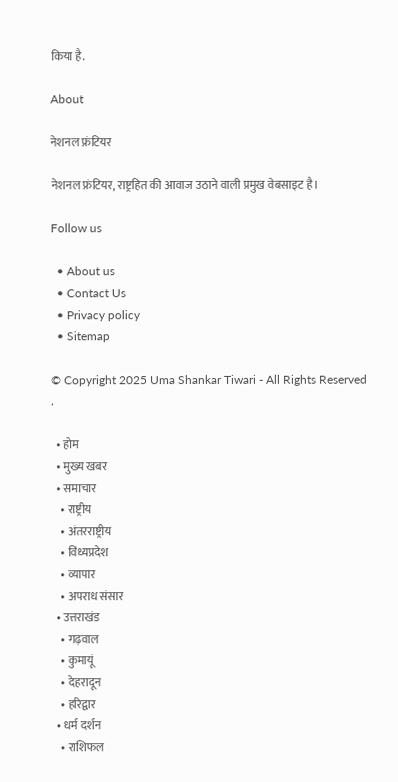किया है.

About

नेशनल फ्रंटियर

नेशनल फ्रंटियर, राष्ट्रहित की आवाज उठाने वाली प्रमुख वेबसाइट है।

Follow us

  • About us
  • Contact Us
  • Privacy policy
  • Sitemap

© Copyright 2025 Uma Shankar Tiwari - All Rights Reserved .

  • होम
  • मुख्य खबर
  • समाचार
    • राष्ट्रीय
    • अंतरराष्ट्रीय
    • विंध्यप्रदेश
    • व्यापार
    • अपराध संसार
  • उत्तराखंड
    • गढ़वाल
    • कुमायूं
    • देहरादून
    • हरिद्वार
  • धर्म दर्शन
    • राशिफल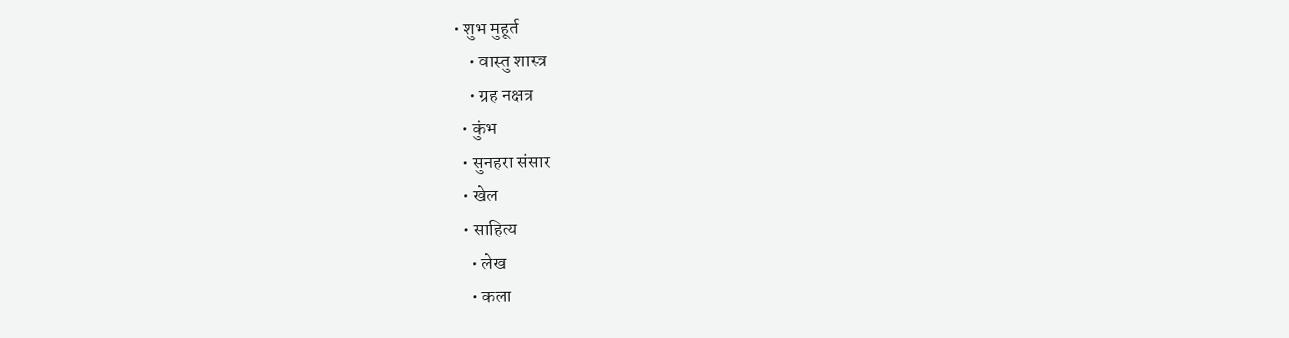• शुभ मुहूर्त
    • वास्तु शास्त्र
    • ग्रह नक्षत्र
  • कुंभ
  • सुनहरा संसार
  • खेल
  • साहित्य
    • लेख
    • कला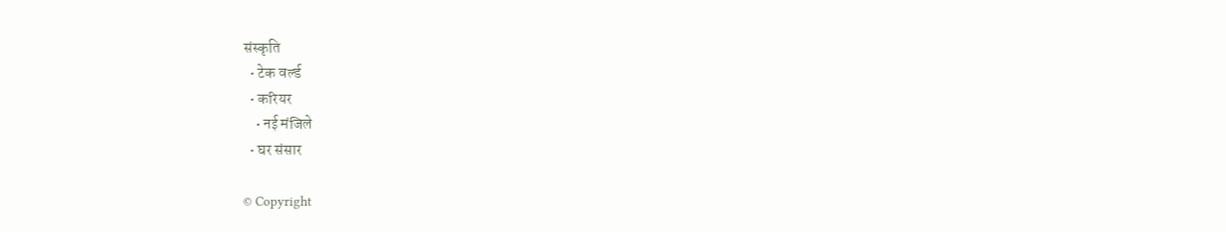संस्कृति
  • टेक वर्ल्ड
  • करियर
    • नई मंजिले
  • घर संसार

© Copyright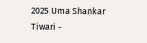2025 Uma Shankar Tiwari -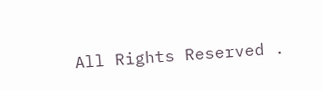All Rights Reserved .